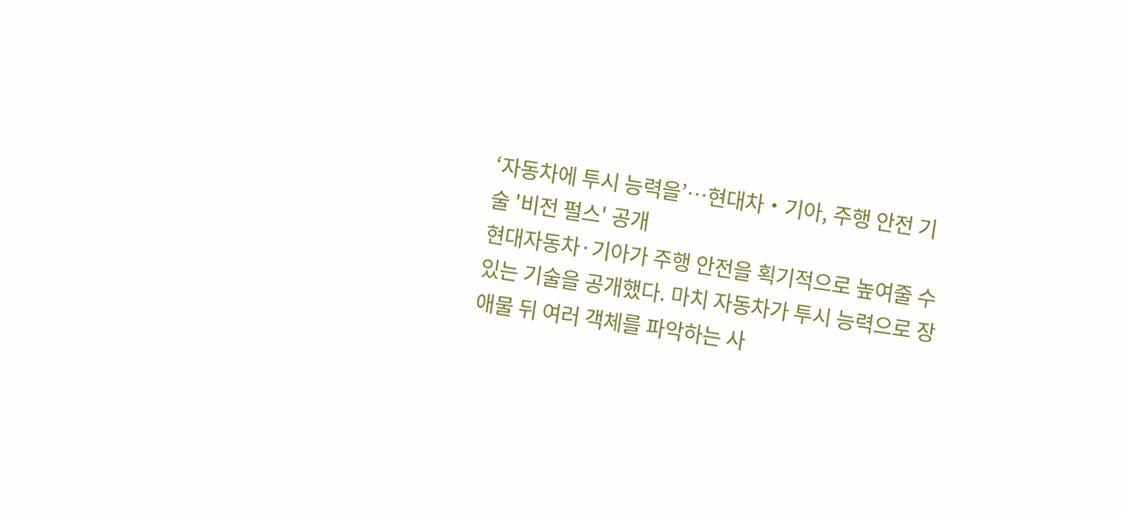‘자동차에 투시 능력을’…현대차‧기아, 주행 안전 기술 '비전 펄스' 공개
현대자동차·기아가 주행 안전을 획기적으로 높여줄 수 있는 기술을 공개했다. 마치 자동차가 투시 능력으로 장애물 뒤 여러 객체를 파악하는 사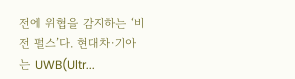전에 위협을 감지하는 ‘비전 펄스’다. 현대차·기아는 UWB(Ultr...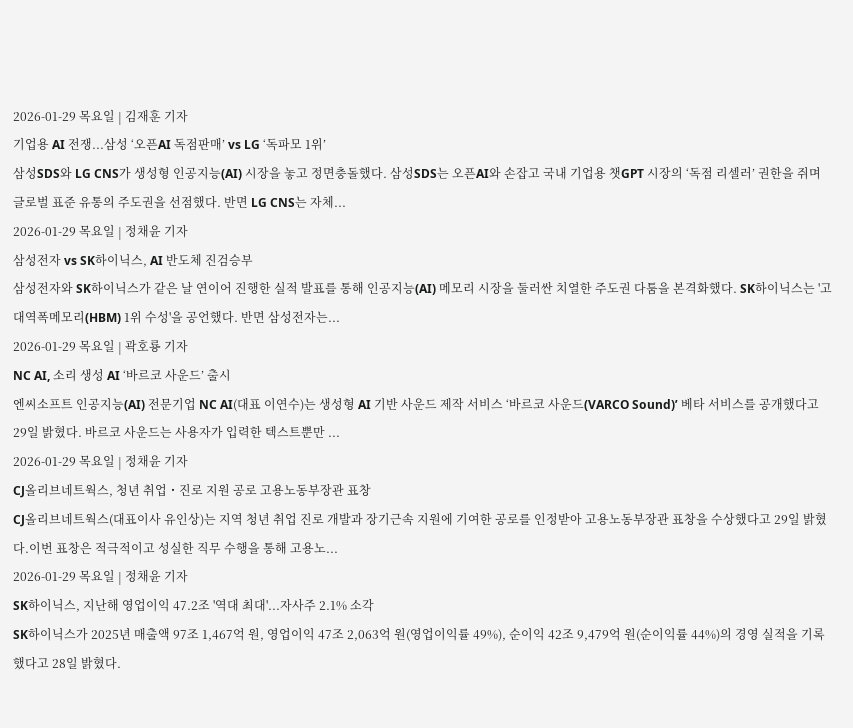2026-01-29 목요일 | 김재훈 기자
기업용 AI 전쟁...삼성 ‘오픈AI 독점판매’ vs LG ‘독파모 1위’
삼성SDS와 LG CNS가 생성형 인공지능(AI) 시장을 놓고 정면충돌했다. 삼성SDS는 오픈AI와 손잡고 국내 기업용 챗GPT 시장의 ‘독점 리셀러’ 권한을 쥐며 글로벌 표준 유통의 주도권을 선점했다. 반면 LG CNS는 자체...
2026-01-29 목요일 | 정채윤 기자
삼성전자 vs SK하이닉스, AI 반도체 진검승부
삼성전자와 SK하이닉스가 같은 날 연이어 진행한 실적 발표를 통해 인공지능(AI) 메모리 시장을 둘러싼 치열한 주도권 다툼을 본격화했다. SK하이닉스는 '고대역폭메모리(HBM) 1위 수성'을 공언했다. 반면 삼성전자는...
2026-01-29 목요일 | 곽호룡 기자
NC AI, 소리 생성 AI ‘바르코 사운드’ 출시
엔씨소프트 인공지능(AI) 전문기업 NC AI(대표 이연수)는 생성형 AI 기반 사운드 제작 서비스 ‘바르코 사운드(VARCO Sound)’ 베타 서비스를 공개했다고 29일 밝혔다. 바르코 사운드는 사용자가 입력한 텍스트뿐만 ...
2026-01-29 목요일 | 정채윤 기자
CJ올리브네트웍스, 청년 취업・진로 지원 공로 고용노동부장관 표창
CJ올리브네트웍스(대표이사 유인상)는 지역 청년 취업 진로 개발과 장기근속 지원에 기여한 공로를 인정받아 고용노동부장관 표창을 수상했다고 29일 밝혔다.이번 표창은 적극적이고 성실한 직무 수행을 통해 고용노...
2026-01-29 목요일 | 정채윤 기자
SK하이닉스, 지난해 영업이익 47.2조 '역대 최대'...자사주 2.1% 소각
SK하이닉스가 2025년 매출액 97조 1,467억 원, 영업이익 47조 2,063억 원(영업이익률 49%), 순이익 42조 9,479억 원(순이익률 44%)의 경영 실적을 기록했다고 28일 밝혔다.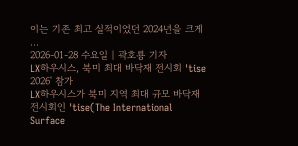이는 기존 최고 실적이었던 2024년을 크게 ...
2026-01-28 수요일 | 곽호룡 기자
LX하우시스, 북미 최대 바닥재 전시회 'tise 2026' 참가
LX하우시스가 북미 지역 최대 규모 바닥재 전시회인 'tise(The International Surface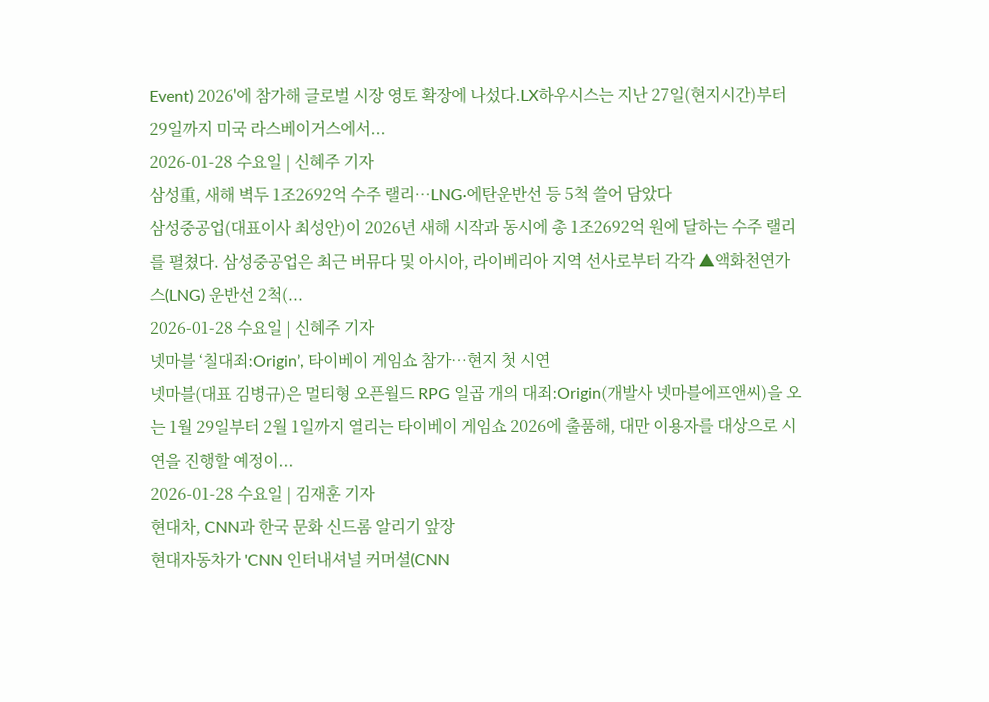Event) 2026'에 참가해 글로벌 시장 영토 확장에 나섰다.LX하우시스는 지난 27일(현지시간)부터 29일까지 미국 라스베이거스에서...
2026-01-28 수요일 | 신혜주 기자
삼성重, 새해 벽두 1조2692억 수주 랠리…LNG·에탄운반선 등 5척 쓸어 담았다
삼성중공업(대표이사 최성안)이 2026년 새해 시작과 동시에 총 1조2692억 원에 달하는 수주 랠리를 펼쳤다. 삼성중공업은 최근 버뮤다 및 아시아, 라이베리아 지역 선사로부터 각각 ▲액화천연가스(LNG) 운반선 2척(...
2026-01-28 수요일 | 신혜주 기자
넷마블 ‘칠대죄:Origin’, 타이베이 게임쇼 참가…현지 첫 시연
넷마블(대표 김병규)은 멀티형 오픈월드 RPG 일곱 개의 대죄:Origin(개발사 넷마블에프앤씨)을 오는 1월 29일부터 2월 1일까지 열리는 타이베이 게임쇼 2026에 출품해, 대만 이용자를 대상으로 시연을 진행할 예정이...
2026-01-28 수요일 | 김재훈 기자
현대차, CNN과 한국 문화 신드롬 알리기 앞장
현대자동차가 'CNN 인터내셔널 커머셜(CNN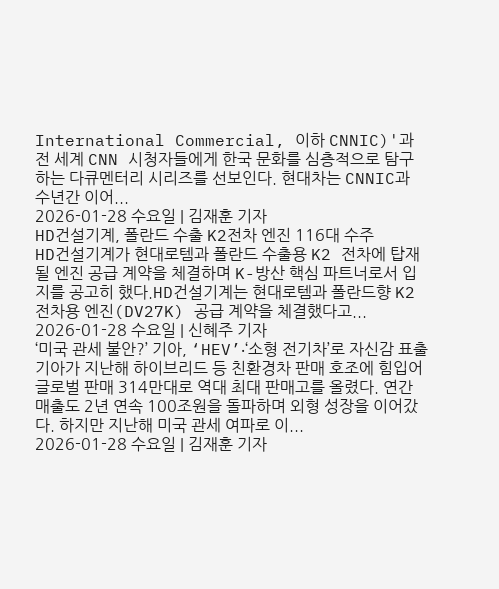International Commercial, 이하 CNNIC)'과 전 세계 CNN 시청자들에게 한국 문화를 심층적으로 탐구하는 다큐멘터리 시리즈를 선보인다. 현대차는 CNNIC과 수년간 이어...
2026-01-28 수요일 | 김재훈 기자
HD건설기계, 폴란드 수출 K2전차 엔진 116대 수주
HD건설기계가 현대로템과 폴란드 수출용 K2 전차에 탑재될 엔진 공급 계약을 체결하며 K-방산 핵심 파트너로서 입지를 공고히 했다.HD건설기계는 현대로템과 폴란드향 K2 전차용 엔진(DV27K) 공급 계약을 체결했다고...
2026-01-28 수요일 | 신혜주 기자
‘미국 관세 불안?’ 기아, ‘HEV’‧‘소형 전기차’로 자신감 표출
기아가 지난해 하이브리드 등 친환경차 판매 호조에 힘입어 글로벌 판매 314만대로 역대 최대 판매고를 올렸다. 연간 매출도 2년 연속 100조원을 돌파하며 외형 성장을 이어갔다. 하지만 지난해 미국 관세 여파로 이...
2026-01-28 수요일 | 김재훈 기자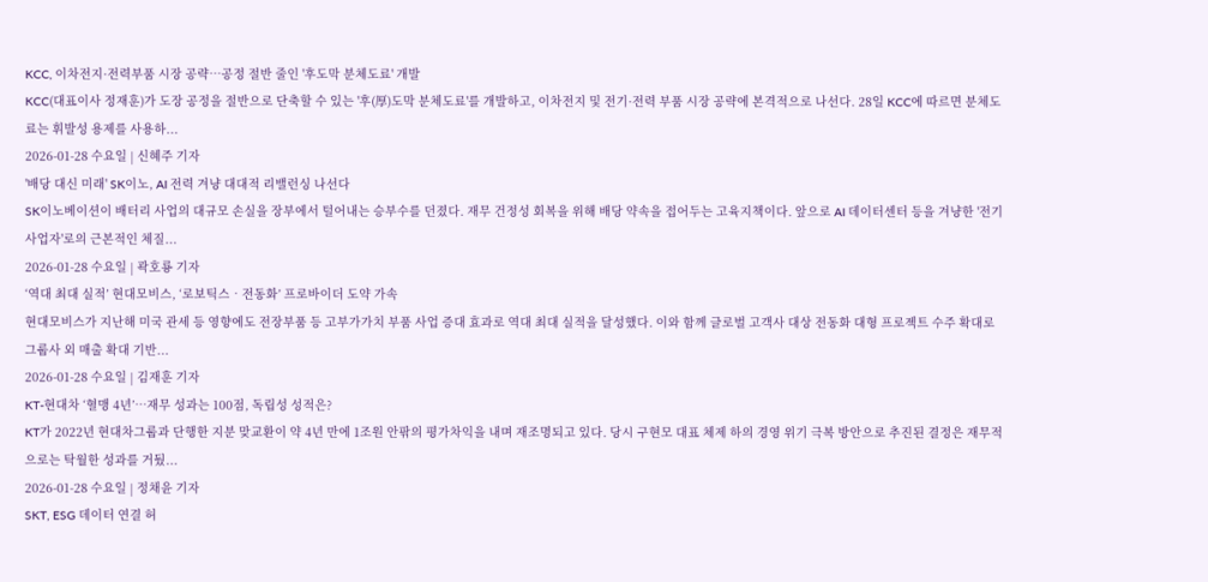KCC, 이차전지·전력부품 시장 공략…공정 절반 줄인 '후도막 분체도료' 개발
KCC(대표이사 정재훈)가 도장 공정을 절반으로 단축할 수 있는 '후(厚)도막 분체도료'를 개발하고, 이차전지 및 전기·전력 부품 시장 공략에 본격적으로 나선다. 28일 KCC에 따르면 분체도료는 휘발성 용제를 사용하...
2026-01-28 수요일 | 신혜주 기자
'배당 대신 미래' SK이노, AI 전력 겨냥 대대적 리밸런싱 나선다
SK이노베이션이 배터리 사업의 대규모 손실을 장부에서 털어내는 승부수를 던졌다. 재무 건정성 회복을 위해 배당 약속을 접어두는 고육지책이다. 앞으로 AI 데이터센터 등을 겨냥한 '전기 사업자'로의 근본적인 체질...
2026-01-28 수요일 | 곽호룡 기자
‘역대 최대 실적’ 현대모비스, ‘로보틱스‧전동화’ 프로바이더 도약 가속
현대모비스가 지난해 미국 관세 등 영향에도 전장부품 등 고부가가치 부품 사업 증대 효과로 역대 최대 실적을 달성했다. 이와 함께 글로벌 고객사 대상 전동화 대형 프로젝트 수주 확대로 그룹사 외 매출 확대 기반...
2026-01-28 수요일 | 김재훈 기자
KT-현대차 ‘혈맹 4년’…재무 성과는 100점, 독립성 성적은?
KT가 2022년 현대차그룹과 단행한 지분 맞교환이 약 4년 만에 1조원 안팎의 평가차익을 내며 재조명되고 있다. 당시 구현모 대표 체제 하의 경영 위기 극복 방안으로 추진된 결정은 재무적으로는 탁월한 성과를 거뒀...
2026-01-28 수요일 | 정채윤 기자
SKT, ESG 데이터 연결 허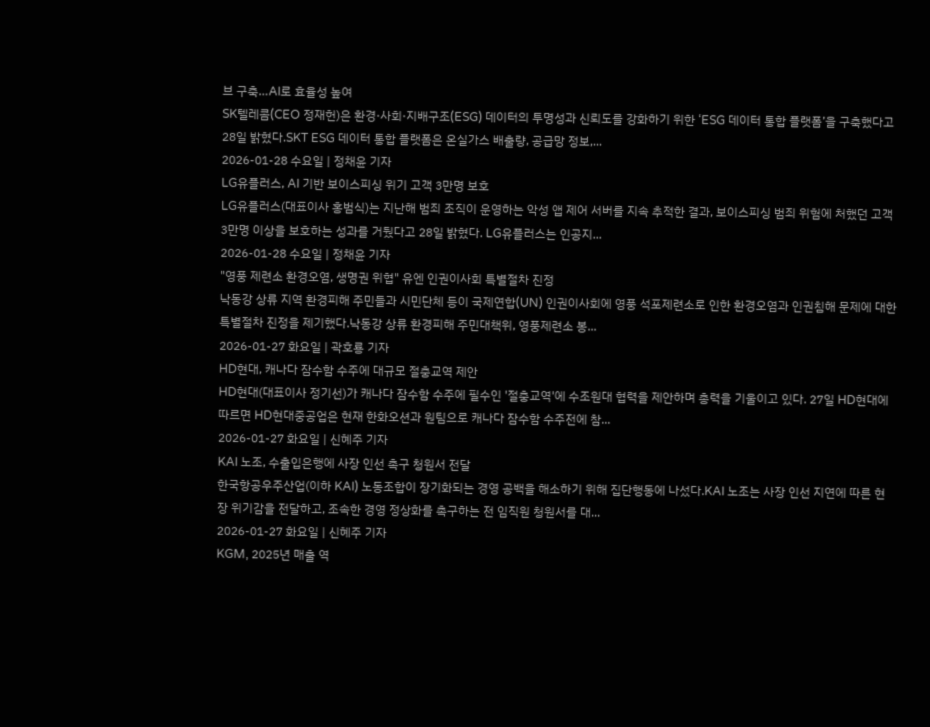브 구축…AI로 효율성 높여
SK텔레콤(CEO 정재헌)은 환경·사회·지배구조(ESG) 데이터의 투명성과 신뢰도를 강화하기 위한 ‘ESG 데이터 통합 플랫폼’을 구축했다고 28일 밝혔다.SKT ESG 데이터 통합 플랫폼은 온실가스 배출량, 공급망 정보,...
2026-01-28 수요일 | 정채윤 기자
LG유플러스, AI 기반 보이스피싱 위기 고객 3만명 보호
LG유플러스(대표이사 홍범식)는 지난해 범죄 조직이 운영하는 악성 앱 제어 서버를 지속 추적한 결과, 보이스피싱 범죄 위험에 처했던 고객 3만명 이상을 보호하는 성과를 거뒀다고 28일 밝혔다. LG유플러스는 인공지...
2026-01-28 수요일 | 정채윤 기자
"영풍 제련소 환경오염, 생명권 위협" 유엔 인권이사회 특별절차 진정
낙동강 상류 지역 환경피해 주민들과 시민단체 등이 국제연합(UN) 인권이사회에 영풍 석포제련소로 인한 환경오염과 인권침해 문제에 대한 특별절차 진정을 제기했다.낙동강 상류 환경피해 주민대책위, 영풍제련소 봉...
2026-01-27 화요일 | 곽호룡 기자
HD현대, 캐나다 잠수함 수주에 대규모 절충교역 제안
HD현대(대표이사 정기선)가 캐나다 잠수함 수주에 필수인 '절충교역'에 수조원대 협력을 제안하며 총력을 기울이고 있다. 27일 HD현대에 따르면 HD현대중공업은 현재 한화오션과 원팀으로 캐나다 잠수함 수주전에 참...
2026-01-27 화요일 | 신혜주 기자
KAI 노조, 수출입은행에 사장 인선 촉구 청원서 전달
한국항공우주산업(이하 KAI) 노동조합이 장기화되는 경영 공백을 해소하기 위해 집단행동에 나섰다.KAI 노조는 사장 인선 지연에 따른 현장 위기감을 전달하고, 조속한 경영 정상화를 촉구하는 전 임직원 청원서를 대...
2026-01-27 화요일 | 신혜주 기자
KGM, 2025년 매출 역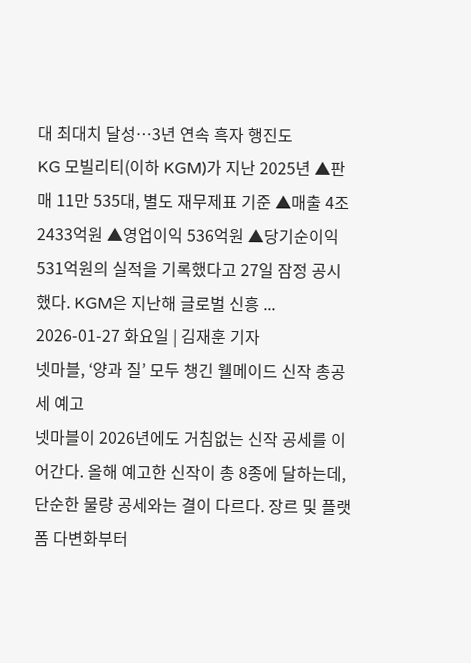대 최대치 달성…3년 연속 흑자 행진도
KG 모빌리티(이하 KGM)가 지난 2025년 ▲판매 11만 535대, 별도 재무제표 기준 ▲매출 4조 2433억원 ▲영업이익 536억원 ▲당기순이익 531억원의 실적을 기록했다고 27일 잠정 공시했다. KGM은 지난해 글로벌 신흥 ...
2026-01-27 화요일 | 김재훈 기자
넷마블, ‘양과 질’ 모두 챙긴 웰메이드 신작 총공세 예고
넷마블이 2026년에도 거침없는 신작 공세를 이어간다. 올해 예고한 신작이 총 8종에 달하는데, 단순한 물량 공세와는 결이 다르다. 장르 및 플랫폼 다변화부터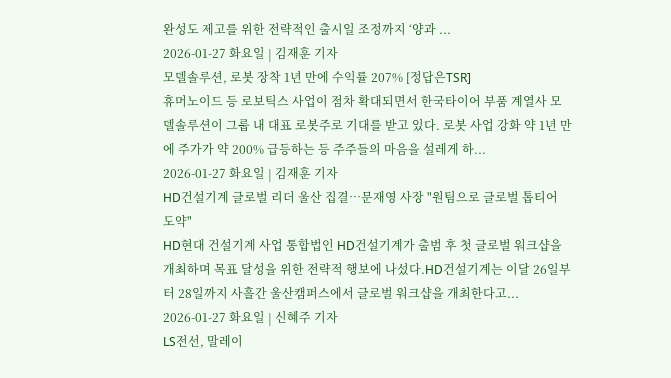완성도 제고를 위한 전략적인 출시일 조정까지 ‘양과 ...
2026-01-27 화요일 | 김재훈 기자
모델솔루션, 로봇 장착 1년 만에 수익률 207% [정답은TSR]
휴머노이드 등 로보틱스 사업이 점차 확대되면서 한국타이어 부품 계열사 모델솔루션이 그룹 내 대표 로봇주로 기대를 받고 있다. 로봇 사업 강화 약 1년 만에 주가가 약 200% 급등하는 등 주주들의 마음을 설레게 하...
2026-01-27 화요일 | 김재훈 기자
HD건설기계 글로벌 리더 울산 집결…문재영 사장 "원팀으로 글로벌 톱티어 도약"
HD현대 건설기계 사업 통합법인 HD건설기계가 출범 후 첫 글로벌 워크샵을 개최하며 목표 달성을 위한 전략적 행보에 나섰다.HD건설기계는 이달 26일부터 28일까지 사흘간 울산캠퍼스에서 글로벌 워크샵을 개최한다고...
2026-01-27 화요일 | 신혜주 기자
LS전선, 말레이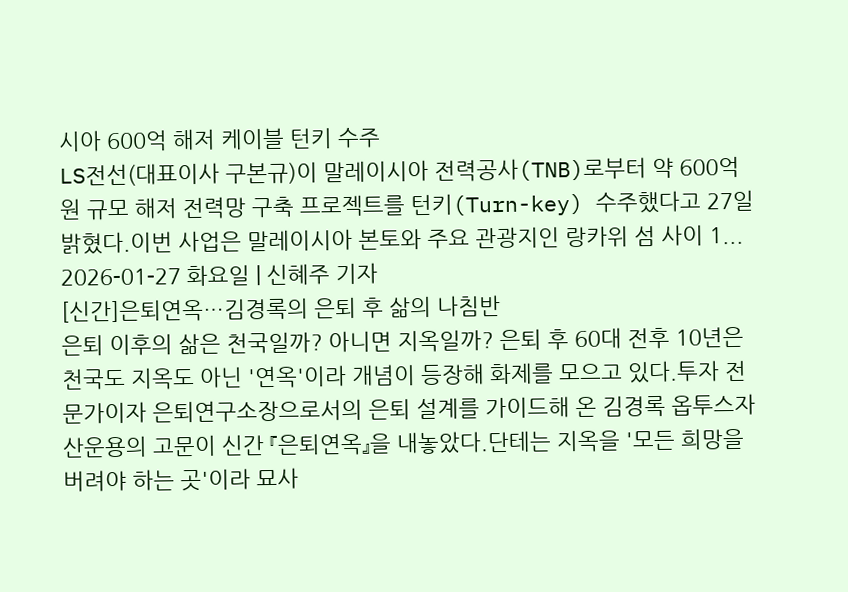시아 600억 해저 케이블 턴키 수주
LS전선(대표이사 구본규)이 말레이시아 전력공사(TNB)로부터 약 600억 원 규모 해저 전력망 구축 프로젝트를 턴키(Turn-key) 수주했다고 27일 밝혔다.이번 사업은 말레이시아 본토와 주요 관광지인 랑카위 섬 사이 1...
2026-01-27 화요일 | 신혜주 기자
[신간]은퇴연옥…김경록의 은퇴 후 삶의 나침반
은퇴 이후의 삶은 천국일까? 아니면 지옥일까? 은퇴 후 60대 전후 10년은 천국도 지옥도 아닌 '연옥'이라 개념이 등장해 화제를 모으고 있다.투자 전문가이자 은퇴연구소장으로서의 은퇴 설계를 가이드해 온 김경록 옵투스자산운용의 고문이 신간 『은퇴연옥』을 내놓았다.단테는 지옥을 '모든 희망을 버려야 하는 곳'이라 묘사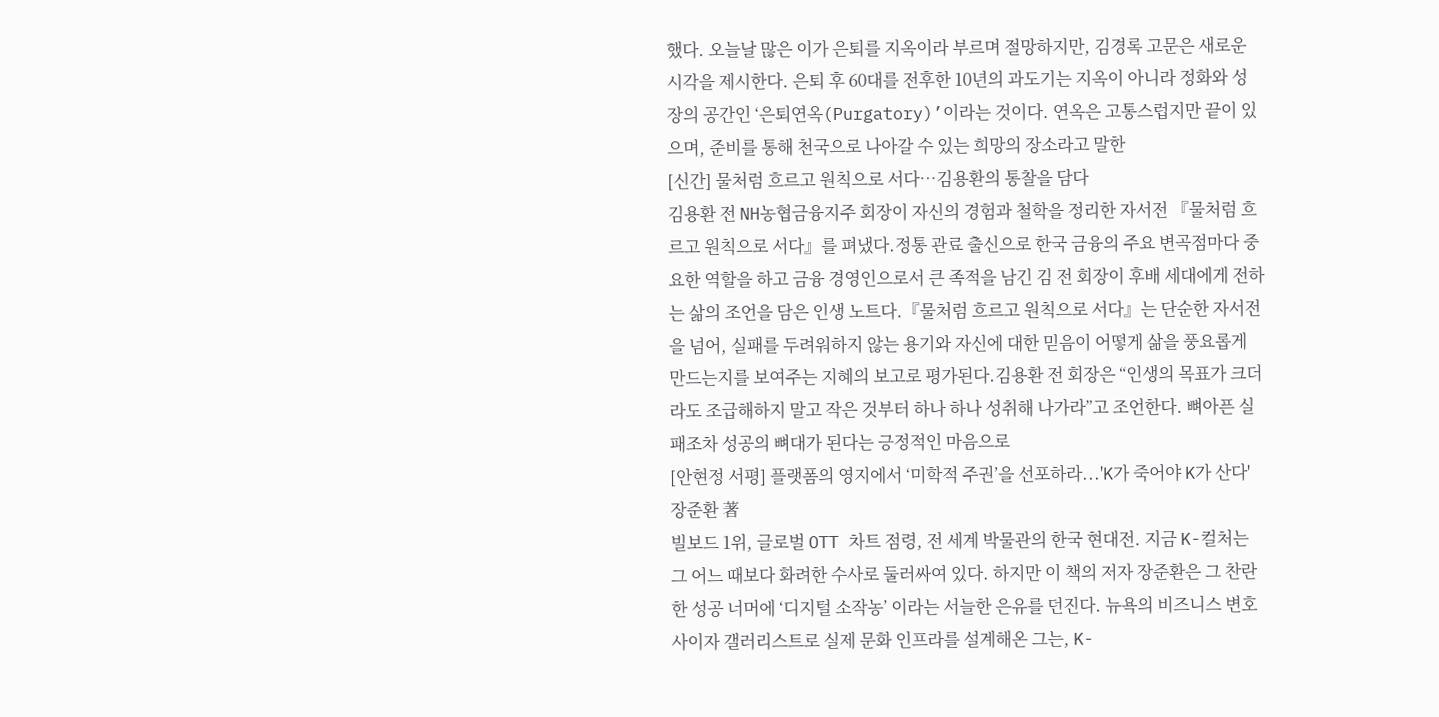했다. 오늘날 많은 이가 은퇴를 지옥이라 부르며 절망하지만, 김경록 고문은 새로운 시각을 제시한다. 은퇴 후 60대를 전후한 10년의 과도기는 지옥이 아니라 정화와 성장의 공간인 ‘은퇴연옥(Purgatory)’이라는 것이다. 연옥은 고통스럽지만 끝이 있으며, 준비를 통해 천국으로 나아갈 수 있는 희망의 장소라고 말한
[신간] 물처럼 흐르고 원칙으로 서다…김용환의 통찰을 담다
김용환 전 NH농협금융지주 회장이 자신의 경험과 철학을 정리한 자서전 『물처럼 흐르고 원칙으로 서다』를 펴냈다.정통 관료 출신으로 한국 금융의 주요 변곡점마다 중요한 역할을 하고 금융 경영인으로서 큰 족적을 남긴 김 전 회장이 후배 세대에게 전하는 삶의 조언을 담은 인생 노트다.『물처럼 흐르고 원칙으로 서다』는 단순한 자서전을 넘어, 실패를 두려워하지 않는 용기와 자신에 대한 믿음이 어떻게 삶을 풍요롭게 만드는지를 보여주는 지혜의 보고로 평가된다.김용환 전 회장은 “인생의 목표가 크더라도 조급해하지 말고 작은 것부터 하나 하나 성취해 나가라”고 조언한다. 뼈아픈 실패조차 성공의 뼈대가 된다는 긍정적인 마음으로
[안현정 서평] 플랫폼의 영지에서 ‘미학적 주권’을 선포하라...'K가 죽어야 K가 산다' 장준환 著
빌보드 1위, 글로벌 OTT 차트 점령, 전 세계 박물관의 한국 현대전. 지금 K-컬처는 그 어느 때보다 화려한 수사로 둘러싸여 있다. 하지만 이 책의 저자 장준환은 그 찬란한 성공 너머에 ‘디지털 소작농’ 이라는 서늘한 은유를 던진다. 뉴욕의 비즈니스 변호사이자 갤러리스트로 실제 문화 인프라를 설계해온 그는, K-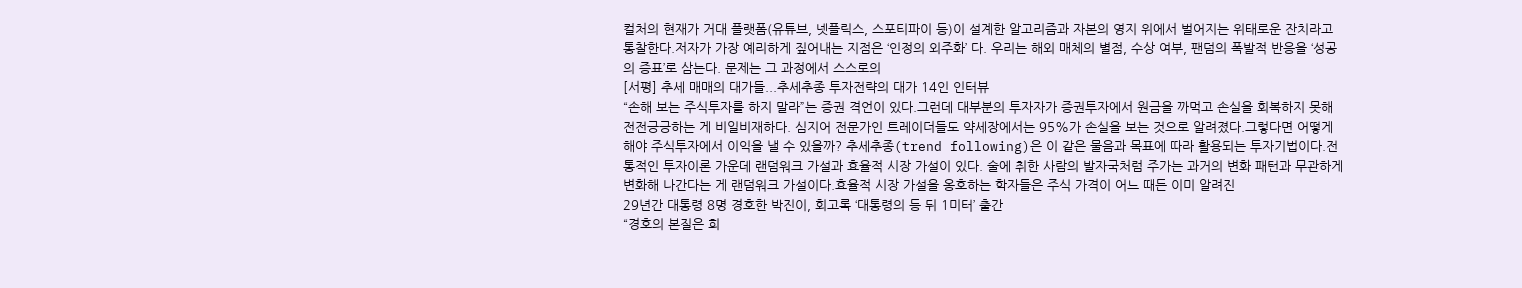컬처의 현재가 거대 플랫폼(유튜브, 넷플릭스, 스포티파이 등)이 설계한 알고리즘과 자본의 영지 위에서 벌어지는 위태로운 잔치라고 통찰한다.저자가 가장 예리하게 짚어내는 지점은 ‘인정의 외주화’ 다. 우리는 해외 매체의 별점, 수상 여부, 팬덤의 폭발적 반응을 ‘성공의 증표’로 삼는다. 문제는 그 과정에서 스스로의
[서평] 추세 매매의 대가들...추세추종 투자전략의 대가 14인 인터뷰
“손해 보는 주식투자를 하지 말라”는 증권 격언이 있다.그런데 대부분의 투자자가 증권투자에서 원금을 까먹고 손실을 회복하지 못해 전전긍긍하는 게 비일비재하다. 심지어 전문가인 트레이더들도 약세장에서는 95%가 손실을 보는 것으로 알려졌다.그렇다면 어떻게 해야 주식투자에서 이익을 낼 수 있을까? 추세추종(trend following)은 이 같은 물음과 목표에 따라 활용되는 투자기법이다.전통적인 투자이론 가운데 랜덤워크 가설과 효율적 시장 가설이 있다. 술에 취한 사람의 발자국처럼 주가는 과거의 변화 패턴과 무관하게 변화해 나간다는 게 랜덤워크 가설이다.효율적 시장 가설을 옹호하는 학자들은 주식 가격이 어느 때든 이미 알려진
29년간 대통령 8명 경호한 박진이, 회고록 ‘대통령의 등 뒤 1미터’ 출간
“경호의 본질은 희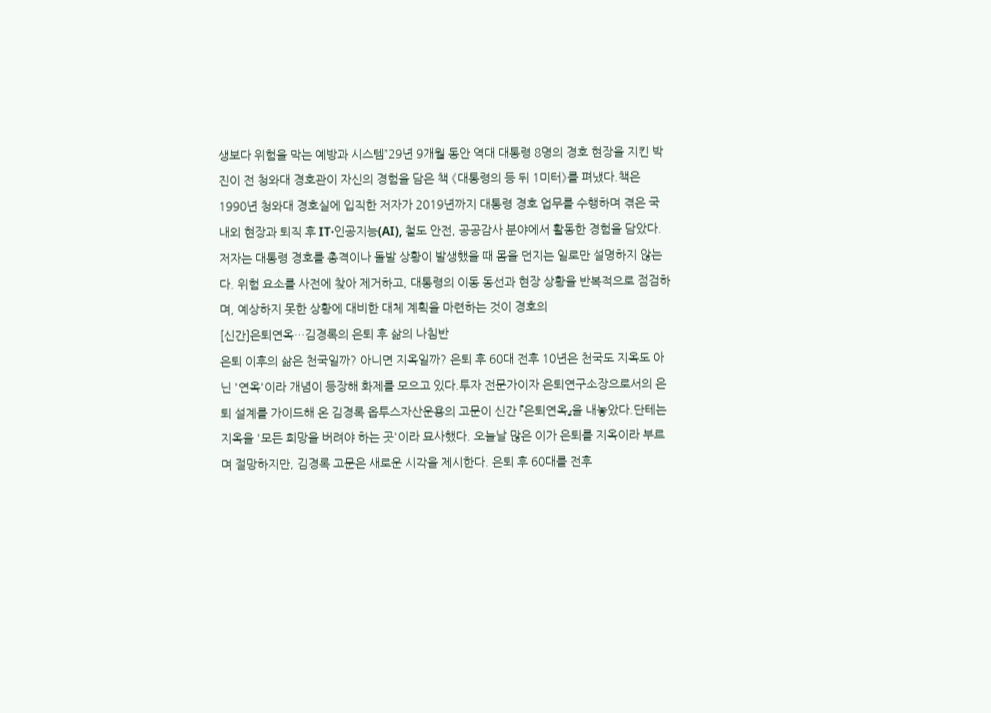생보다 위험을 막는 예방과 시스템”29년 9개월 동안 역대 대통령 8명의 경호 현장을 지킨 박진이 전 청와대 경호관이 자신의 경험을 담은 책 《대통령의 등 뒤 1미터》를 펴냈다.책은 1990년 청와대 경호실에 입직한 저자가 2019년까지 대통령 경호 업무를 수행하며 겪은 국내외 현장과 퇴직 후 IT·인공지능(AI), 철도 안전, 공공감사 분야에서 활동한 경험을 담았다.저자는 대통령 경호를 총격이나 돌발 상황이 발생했을 때 몸을 던지는 일로만 설명하지 않는다. 위험 요소를 사전에 찾아 제거하고, 대통령의 이동 동선과 현장 상황을 반복적으로 점검하며, 예상하지 못한 상황에 대비한 대체 계획을 마련하는 것이 경호의
[신간]은퇴연옥…김경록의 은퇴 후 삶의 나침반
은퇴 이후의 삶은 천국일까? 아니면 지옥일까? 은퇴 후 60대 전후 10년은 천국도 지옥도 아닌 '연옥'이라 개념이 등장해 화제를 모으고 있다.투자 전문가이자 은퇴연구소장으로서의 은퇴 설계를 가이드해 온 김경록 옵투스자산운용의 고문이 신간 『은퇴연옥』을 내놓았다.단테는 지옥을 '모든 희망을 버려야 하는 곳'이라 묘사했다. 오늘날 많은 이가 은퇴를 지옥이라 부르며 절망하지만, 김경록 고문은 새로운 시각을 제시한다. 은퇴 후 60대를 전후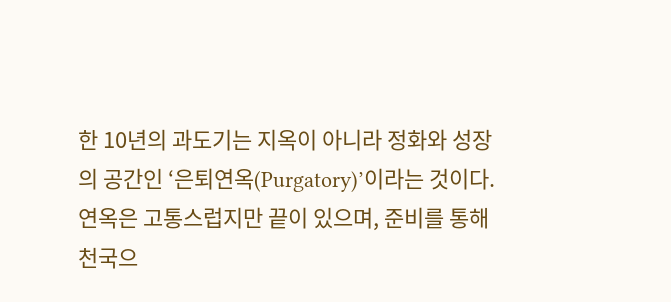한 10년의 과도기는 지옥이 아니라 정화와 성장의 공간인 ‘은퇴연옥(Purgatory)’이라는 것이다. 연옥은 고통스럽지만 끝이 있으며, 준비를 통해 천국으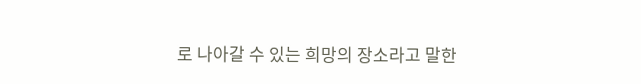로 나아갈 수 있는 희망의 장소라고 말한